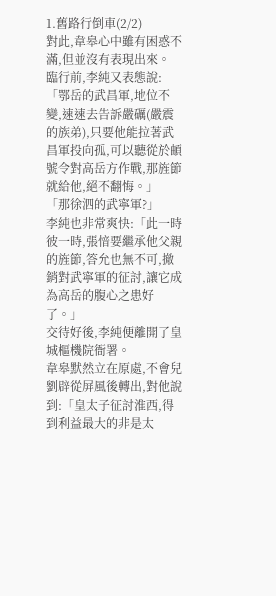1.舊路行倒車(2/2)
對此,韋皋心中雖有困惑不滿,但並沒有表現出來。
臨行前,李純又表態說:「鄂岳的武昌軍,地位不變,速速去告訴嚴礪(嚴震的族弟),只要他能拉著武昌軍投向孤,可以聽從於頔號令對高岳方作戰,那旌節就給他,絕不翻悔。」
「那徐泗的武寧軍?」
李純也非常爽快:「此一時彼一時,張愔要繼承他父親的旌節,答允也無不可,撤銷對武寧軍的征討,讓它成為高岳的腹心之患好了。」
交待好後,李純便離開了皇城樞機院衙署。
韋皋默然立在原處,不會兒劉辟從屏風後轉出,對他說到:「皇太子征討淮西,得到利益最大的非是太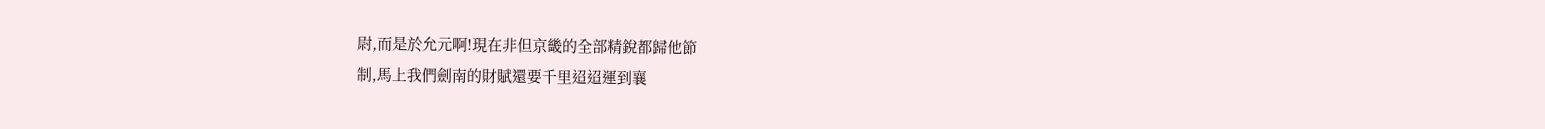尉,而是於允元啊!現在非但京畿的全部精銳都歸他節
制,馬上我們劍南的財賦還要千里迢迢運到襄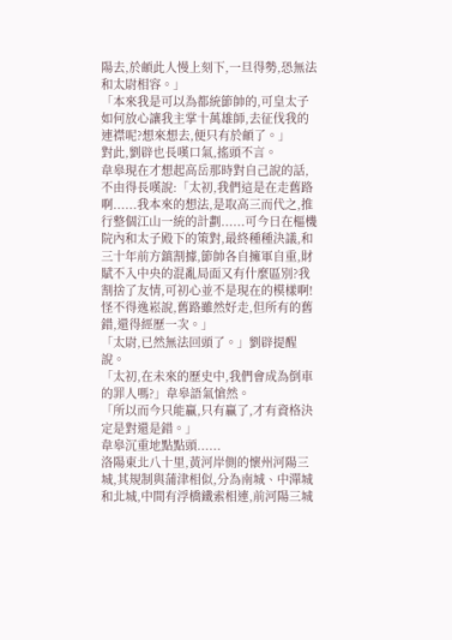陽去,於頔此人慢上刻下,一旦得勢,恐無法和太尉相容。」
「本來我是可以為都統節帥的,可皇太子如何放心讓我主掌十萬雄師,去征伐我的連襟呢?想來想去,便只有於頔了。」
對此,劉辟也長嘆口氣,搖頭不言。
韋皋現在才想起高岳那時對自己說的話,不由得長嘆說:「太初,我們這是在走舊路啊......我本來的想法,是取高三而代之,推行整個江山一統的計劃......可今日在樞機院內和太子殿下的策對,最終種種決議,和三十年前方鎮割據,節帥各自擁軍自重,財賦不入中央的混亂局面又有什麼區別?我割捨了友情,可初心並不是現在的模樣啊!怪不得逸崧說,舊路雖然好走,但所有的舊錯,還得經歷一次。」
「太尉,已然無法回頭了。」劉辟提醒說。
「太初,在未來的歷史中,我們會成為倒車的罪人嗎?」韋皋語氣愴然。
「所以而今只能贏,只有贏了,才有資格決定是對還是錯。」
韋皋沉重地點點頭......
洛陽東北八十里,黃河岸側的懷州河陽三城,其規制與蒲津相似,分為南城、中潬城和北城,中間有浮橋鐵索相連,前河陽三城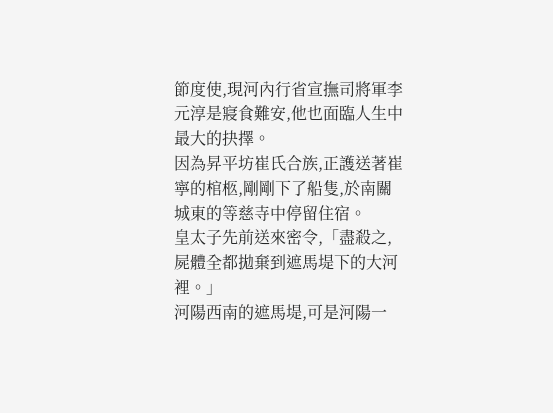節度使,現河內行省宣撫司將軍李元淳是寢食難安,他也面臨人生中最大的抉擇。
因為昇平坊崔氏合族,正護送著崔寧的棺柩,剛剛下了船隻,於南關城東的等慈寺中停留住宿。
皇太子先前送來密令,「盡殺之,屍體全都拋棄到遮馬堤下的大河裡。」
河陽西南的遮馬堤,可是河陽一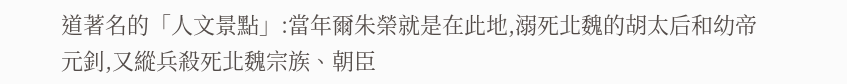道著名的「人文景點」:當年爾朱榮就是在此地,溺死北魏的胡太后和幼帝元釗,又縱兵殺死北魏宗族、朝臣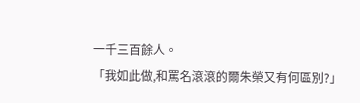一千三百餘人。
「我如此做,和罵名滾滾的爾朱榮又有何區別?」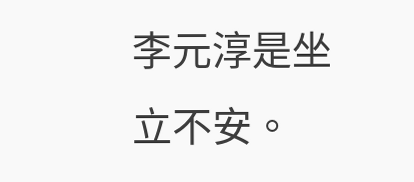李元淳是坐立不安。